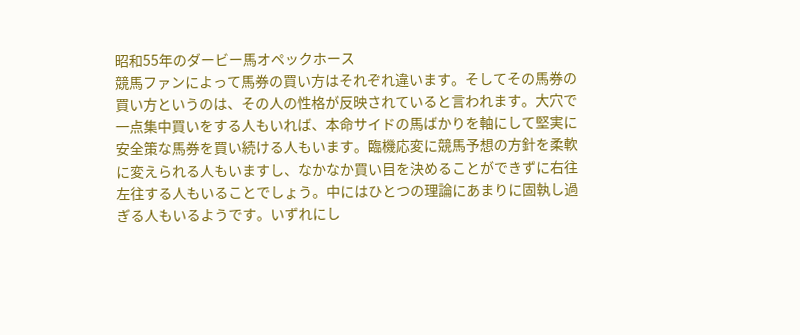昭和55年のダービー馬オペックホース
競馬ファンによって馬券の買い方はそれぞれ違います。そしてその馬券の買い方というのは、その人の性格が反映されていると言われます。大穴で一点集中買いをする人もいれば、本命サイドの馬ばかりを軸にして堅実に安全策な馬券を買い続ける人もいます。臨機応変に競馬予想の方針を柔軟に変えられる人もいますし、なかなか買い目を決めることができずに右往左往する人もいることでしょう。中にはひとつの理論にあまりに固執し過ぎる人もいるようです。いずれにし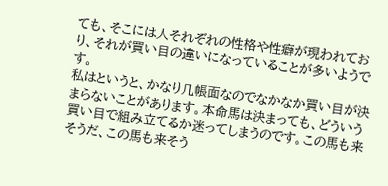ても、そこには人それぞれの性格や性癖が現われており、それが買い目の違いになっていることが多いようです。
私はというと、かなり几帳面なのでなかなか買い目が決まらないことがあります。本命馬は決まっても、どういう買い目で組み立てるか迷ってしまうのです。この馬も来そうだ、この馬も来そう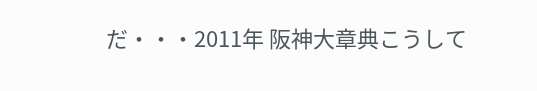だ・・・2011年 阪神大章典こうして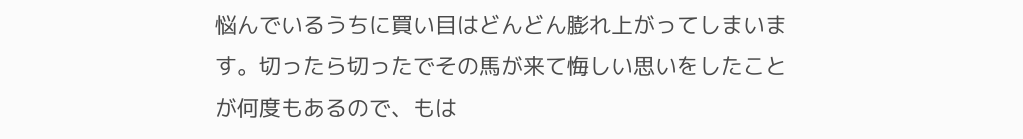悩んでいるうちに買い目はどんどん膨れ上がってしまいます。切ったら切ったでその馬が来て悔しい思いをしたことが何度もあるので、もは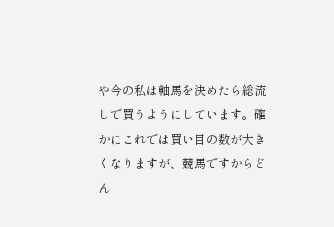や今の私は軸馬を決めたら総流しで買うようにしています。確かにこれでは買い目の数が大きくなりますが、競馬ですからどん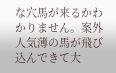な穴馬が来るかわかりません。案外人気薄の馬が飛び込んできて大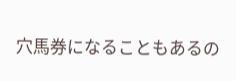穴馬券になることもあるの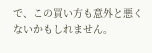で、この買い方も意外と悪くないかもしれません。